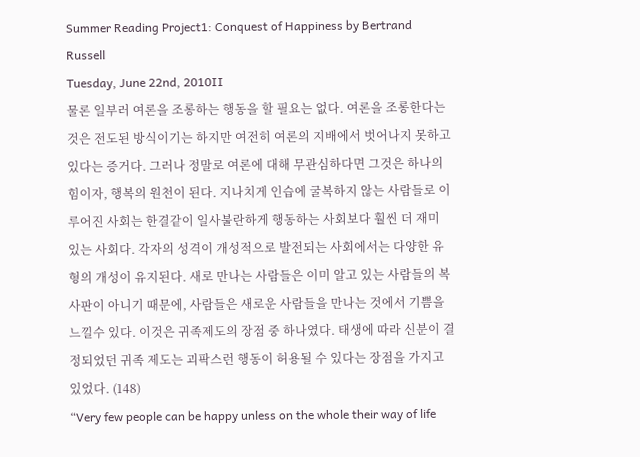Summer Reading Project1: Conquest of Happiness by Bertrand Russell
Tuesday, June 22nd, 2010II
물론 일부러 여론을 조롱하는 행동을 할 필요는 없다. 여론을 조롱한다는 것은 전도된 방식이기는 하지만 여전히 여론의 지배에서 벗어나지 못하고 있다는 증거다. 그러나 정말로 여론에 대해 무관심하다면 그것은 하나의 힘이자, 행복의 원천이 된다. 지나치게 인습에 굴복하지 않는 사람들로 이루어진 사회는 한결같이 일사불란하게 행동하는 사회보다 훨씬 더 재미 있는 사회다. 각자의 성격이 개성적으로 발전되는 사회에서는 다양한 유형의 개성이 유지된다. 새로 만나는 사람들은 이미 알고 있는 사람들의 복사판이 아니기 때문에, 사람들은 새로운 사람들을 만나는 것에서 기쁨을 느낄수 있다. 이것은 귀족제도의 장점 중 하나였다. 태생에 따라 신분이 결정되었던 귀족 제도는 괴팍스런 행동이 허용될 수 있다는 장점을 가지고 있었다. (148)
“Very few people can be happy unless on the whole their way of life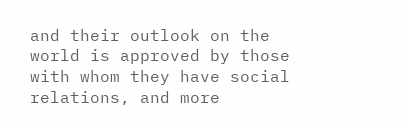and their outlook on the world is approved by those with whom they have social relations, and more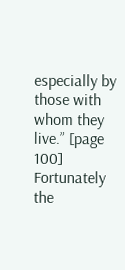especially by those with whom they live.” [page 100] Fortunately the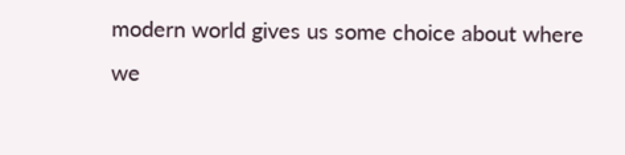modern world gives us some choice about where we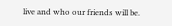live and who our friends will be.